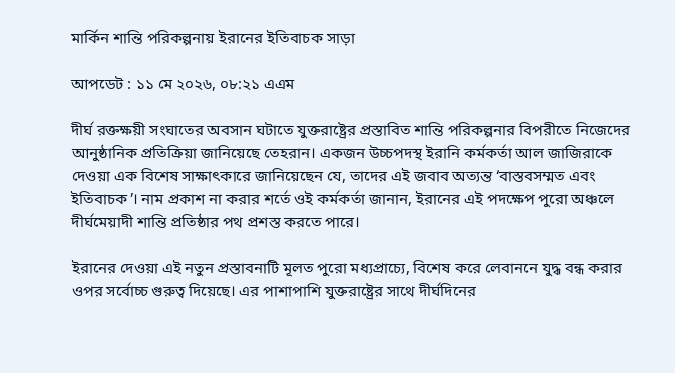মার্কিন শান্তি পরিকল্পনায় ইরানের ইতিবাচক সাড়া

আপডেট : ১১ মে ২০২৬, ০৮:২১ এএম

দীর্ঘ রক্তক্ষয়ী সংঘাতের অবসান ঘটাতে যুক্তরাষ্ট্রের প্রস্তাবিত শান্তি পরিকল্পনার বিপরীতে নিজেদের আনুষ্ঠানিক প্রতিক্রিয়া জানিয়েছে তেহরান। একজন উচ্চপদস্থ ইরানি কর্মকর্তা আল জাজিরাকে দেওয়া এক বিশেষ সাক্ষাৎকারে জানিয়েছেন যে, তাদের এই জবাব অত্যন্ত ‘বাস্তবসম্মত এবং ইতিবাচক’। নাম প্রকাশ না করার শর্তে ওই কর্মকর্তা জানান, ইরানের এই পদক্ষেপ পুরো অঞ্চলে দীর্ঘমেয়াদী শান্তি প্রতিষ্ঠার পথ প্রশস্ত করতে পারে।

ইরানের দেওয়া এই নতুন প্রস্তাবনাটি মূলত পুরো মধ্যপ্রাচ্যে, বিশেষ করে লেবাননে যুদ্ধ বন্ধ করার ওপর সর্বোচ্চ গুরুত্ব দিয়েছে। এর পাশাপাশি যুক্তরাষ্ট্রের সাথে দীর্ঘদিনের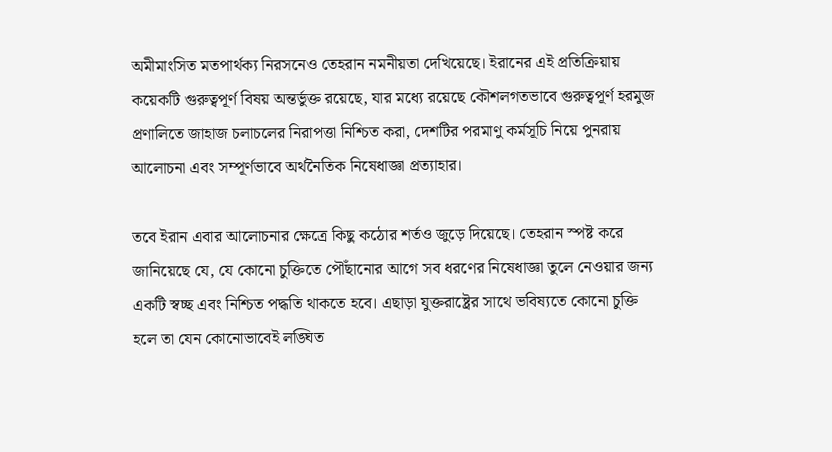অমীমাংসিত মতপার্থক্য নিরসনেও তেহরান নমনীয়তা দেখিয়েছে। ইরানের এই প্রতিক্রিয়ায় কয়েকটি গুরুত্বপূর্ণ বিষয় অন্তর্ভুক্ত রয়েছে, যার মধ্যে রয়েছে কৌশলগতভাবে গুরুত্বপূর্ণ হরমুজ প্রণালিতে জাহাজ চলাচলের নিরাপত্তা নিশ্চিত করা, দেশটির পরমাণু কর্মসূচি নিয়ে পুনরায় আলোচনা এবং সম্পূর্ণভাবে অর্থনৈতিক নিষেধাজ্ঞা প্রত্যাহার।

তবে ইরান এবার আলোচনার ক্ষেত্রে কিছু কঠোর শর্তও জুড়ে দিয়েছে। তেহরান স্পষ্ট করে জানিয়েছে যে, যে কোনো চুক্তিতে পৌঁছানোর আগে সব ধরণের নিষেধাজ্ঞা তুলে নেওয়ার জন্য একটি স্বচ্ছ এবং নিশ্চিত পদ্ধতি থাকতে হবে। এছাড়া যুক্তরাষ্ট্রের সাথে ভবিষ্যতে কোনো চুক্তি হলে তা যেন কোনোভাবেই লঙ্ঘিত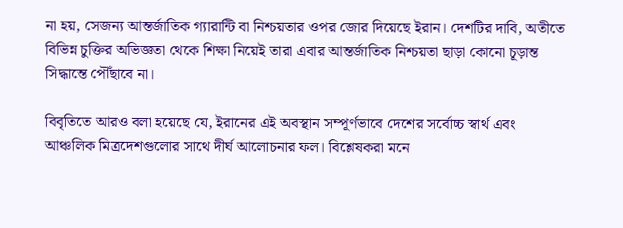না হয়, সেজন্য আন্তর্জাতিক গ্যারান্টি বা নিশ্চয়তার ওপর জোর দিয়েছে ইরান। দেশটির দাবি, অতীতে বিভিন্ন চুক্তির অভিজ্ঞতা থেকে শিক্ষা নিয়েই তারা এবার আন্তর্জাতিক নিশ্চয়তা ছাড়া কোনো চূড়ান্ত সিদ্ধান্তে পৌঁছাবে না।

বিবৃতিতে আরও বলা হয়েছে যে, ইরানের এই অবস্থান সম্পূর্ণভাবে দেশের সর্বোচ্চ স্বার্থ এবং আঞ্চলিক মিত্রদেশগুলোর সাথে দীর্ঘ আলোচনার ফল। বিশ্লেষকরা মনে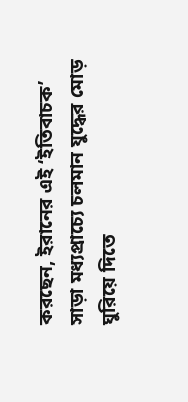করছেন, ইরানের এই ‘ইতিবাচক’ সাড়া মধ্যপ্রাচ্যে চলমান যুদ্ধের মোড় ঘুরিয়ে দিতে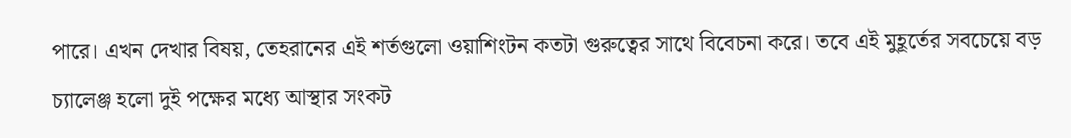পারে। এখন দেখার বিষয়, তেহরানের এই শর্তগুলো ওয়াশিংটন কতটা গুরুত্বের সাথে বিবেচনা করে। তবে এই মুহূর্তের সবচেয়ে বড় চ্যালেঞ্জ হলো দুই পক্ষের মধ্যে আস্থার সংকট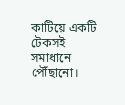কাটিয়ে একটি টেকসই সমাধানে পৌঁছানো।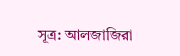সূত্র: আলজাজিরা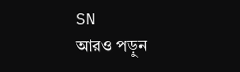SN
আরও পড়ুন